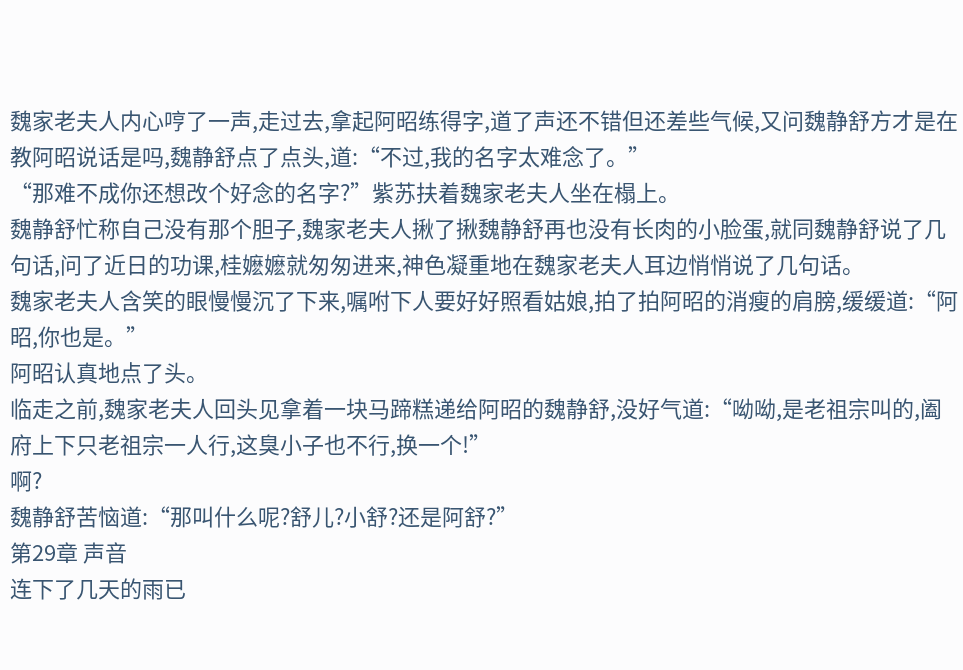魏家老夫人内心哼了一声,走过去,拿起阿昭练得字,道了声还不错但还差些气候,又问魏静舒方才是在教阿昭说话是吗,魏静舒点了点头,道:“不过,我的名字太难念了。”
“那难不成你还想改个好念的名字?”紫苏扶着魏家老夫人坐在榻上。
魏静舒忙称自己没有那个胆子,魏家老夫人揪了揪魏静舒再也没有长肉的小脸蛋,就同魏静舒说了几句话,问了近日的功课,桂嬷嬷就匆匆进来,神色凝重地在魏家老夫人耳边悄悄说了几句话。
魏家老夫人含笑的眼慢慢沉了下来,嘱咐下人要好好照看姑娘,拍了拍阿昭的消瘦的肩膀,缓缓道:“阿昭,你也是。”
阿昭认真地点了头。
临走之前,魏家老夫人回头见拿着一块马蹄糕递给阿昭的魏静舒,没好气道:“呦呦,是老祖宗叫的,阖府上下只老祖宗一人行,这臭小子也不行,换一个!”
啊?
魏静舒苦恼道:“那叫什么呢?舒儿?小舒?还是阿舒?”
第29章 声音
连下了几天的雨已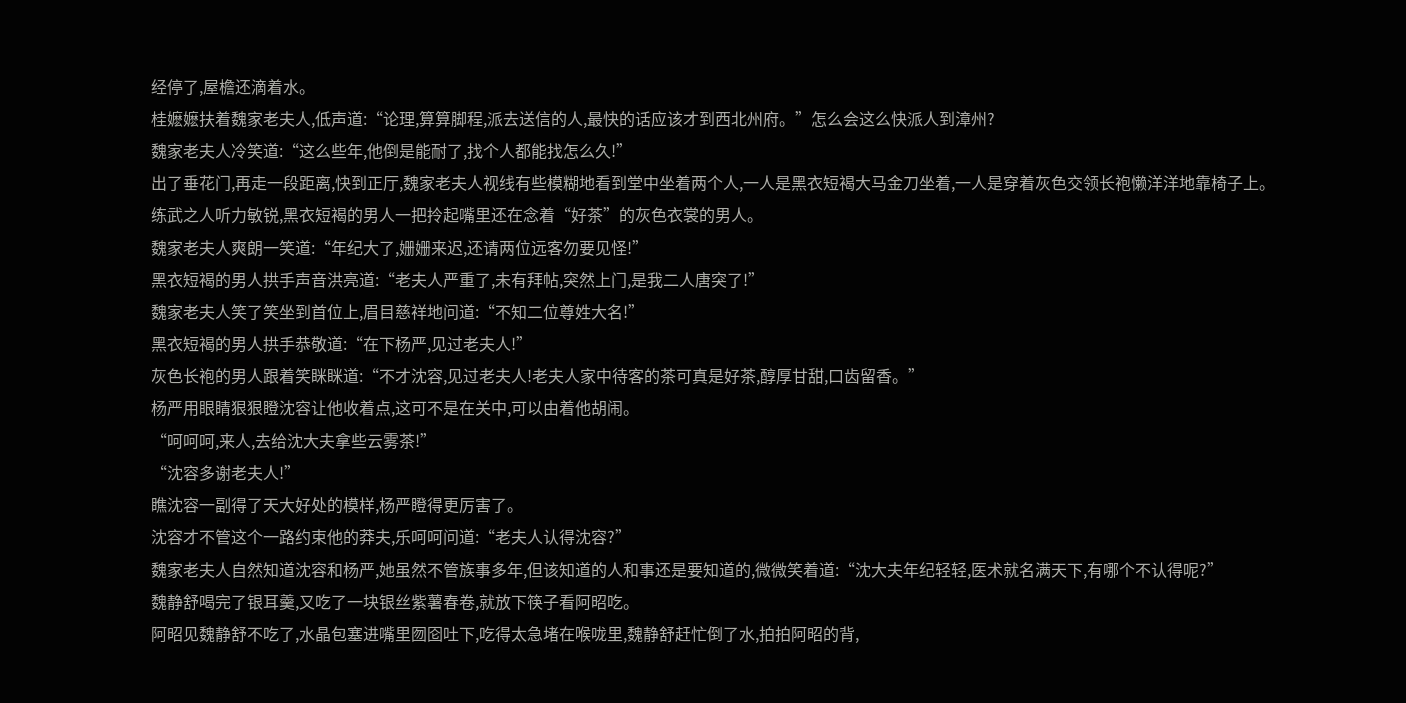经停了,屋檐还滴着水。
桂嬷嬷扶着魏家老夫人,低声道:“论理,算算脚程,派去送信的人,最快的话应该才到西北州府。”怎么会这么快派人到漳州?
魏家老夫人冷笑道:“这么些年,他倒是能耐了,找个人都能找怎么久!”
出了垂花门,再走一段距离,快到正厅,魏家老夫人视线有些模糊地看到堂中坐着两个人,一人是黑衣短褐大马金刀坐着,一人是穿着灰色交领长袍懒洋洋地靠椅子上。
练武之人听力敏锐,黑衣短褐的男人一把拎起嘴里还在念着“好茶”的灰色衣裳的男人。
魏家老夫人爽朗一笑道:“年纪大了,姗姗来迟,还请两位远客勿要见怪!”
黑衣短褐的男人拱手声音洪亮道:“老夫人严重了,未有拜帖,突然上门,是我二人唐突了!”
魏家老夫人笑了笑坐到首位上,眉目慈祥地问道:“不知二位尊姓大名!”
黑衣短褐的男人拱手恭敬道:“在下杨严,见过老夫人!”
灰色长袍的男人跟着笑眯眯道:“不才沈容,见过老夫人!老夫人家中待客的茶可真是好茶,醇厚甘甜,口齿留香。”
杨严用眼睛狠狠瞪沈容让他收着点,这可不是在关中,可以由着他胡闹。
“呵呵呵,来人,去给沈大夫拿些云雾茶!”
“沈容多谢老夫人!”
瞧沈容一副得了天大好处的模样,杨严瞪得更厉害了。
沈容才不管这个一路约束他的莽夫,乐呵呵问道:“老夫人认得沈容?”
魏家老夫人自然知道沈容和杨严,她虽然不管族事多年,但该知道的人和事还是要知道的,微微笑着道:“沈大夫年纪轻轻,医术就名满天下,有哪个不认得呢?”
魏静舒喝完了银耳羹,又吃了一块银丝紫薯春卷,就放下筷子看阿昭吃。
阿昭见魏静舒不吃了,水晶包塞进嘴里囫囵吐下,吃得太急堵在喉咙里,魏静舒赶忙倒了水,拍拍阿昭的背,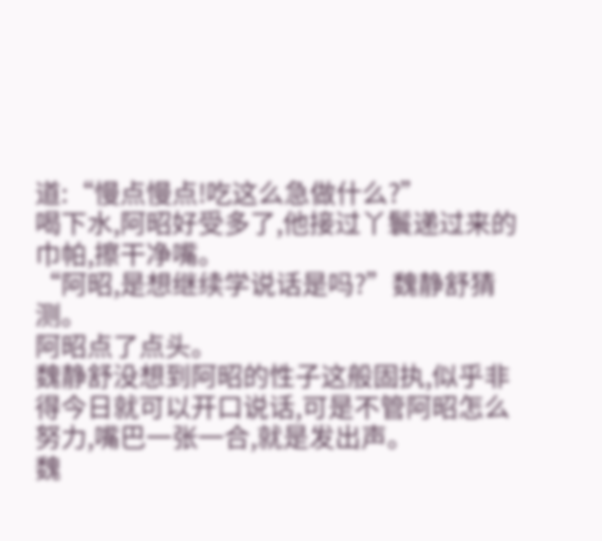道:“慢点慢点!吃这么急做什么?”
喝下水,阿昭好受多了,他接过丫鬟递过来的巾帕,擦干净嘴。
“阿昭,是想继续学说话是吗?”魏静舒猜测。
阿昭点了点头。
魏静舒没想到阿昭的性子这般固执,似乎非得今日就可以开口说话,可是不管阿昭怎么努力,嘴巴一张一合,就是发出声。
魏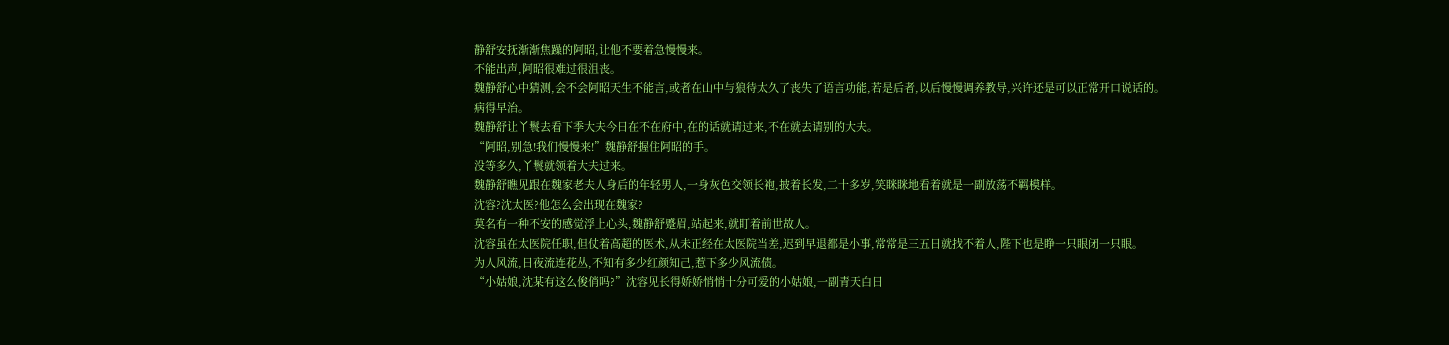静舒安抚渐渐焦躁的阿昭,让他不要着急慢慢来。
不能出声,阿昭很难过很沮丧。
魏静舒心中猜测,会不会阿昭天生不能言,或者在山中与狼待太久了丧失了语言功能,若是后者,以后慢慢调养教导,兴许还是可以正常开口说话的。
病得早治。
魏静舒让丫鬟去看下季大夫今日在不在府中,在的话就请过来,不在就去请别的大夫。
“阿昭,别急!我们慢慢来!”魏静舒握住阿昭的手。
没等多久,丫鬟就领着大夫过来。
魏静舒瞧见跟在魏家老夫人身后的年轻男人,一身灰色交领长袍,披着长发,二十多岁,笑眯眯地看着就是一副放荡不羁模样。
沈容?沈太医?他怎么会出现在魏家?
莫名有一种不安的感觉浮上心头,魏静舒蹙眉,站起来,就盯着前世故人。
沈容虽在太医院任职,但仗着高超的医术,从未正经在太医院当差,迟到早退都是小事,常常是三五日就找不着人,陛下也是睁一只眼闭一只眼。
为人风流,日夜流连花丛,不知有多少红颜知己,惹下多少风流债。
“小姑娘,沈某有这么俊俏吗?”沈容见长得娇娇悄悄十分可爱的小姑娘,一副青天白日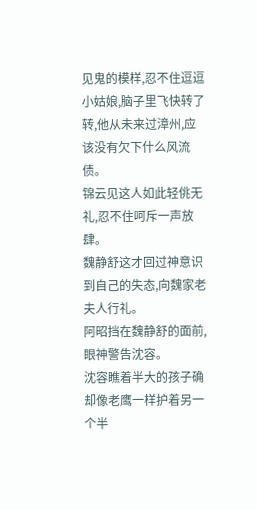见鬼的模样,忍不住逗逗小姑娘,脑子里飞快转了转,他从未来过漳州,应该没有欠下什么风流债。
锦云见这人如此轻佻无礼,忍不住呵斥一声放肆。
魏静舒这才回过神意识到自己的失态,向魏家老夫人行礼。
阿昭挡在魏静舒的面前,眼神警告沈容。
沈容瞧着半大的孩子确却像老鹰一样护着另一个半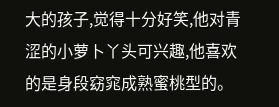大的孩子,觉得十分好笑,他对青涩的小萝卜丫头可兴趣,他喜欢的是身段窈窕成熟蜜桃型的。